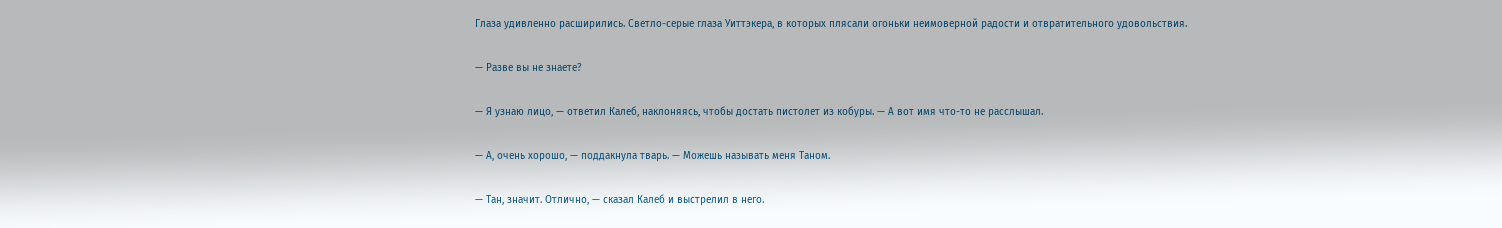Глаза удивленно расширились. Светло-серые глаза Уиттэкера, в которых плясали огоньки неимоверной радости и отвратительного удовольствия.

— Разве вы не знаете?

— Я узнаю лицо, — ответил Калеб, наклоняясь, чтобы достать пистолет из кобуры. — А вот имя что-то не расслышал.

— А, очень хорошо, — поддакнула тварь. — Можешь называть меня Таном.

— Тан, значит. Отлично, — сказал Калеб и выстрелил в него.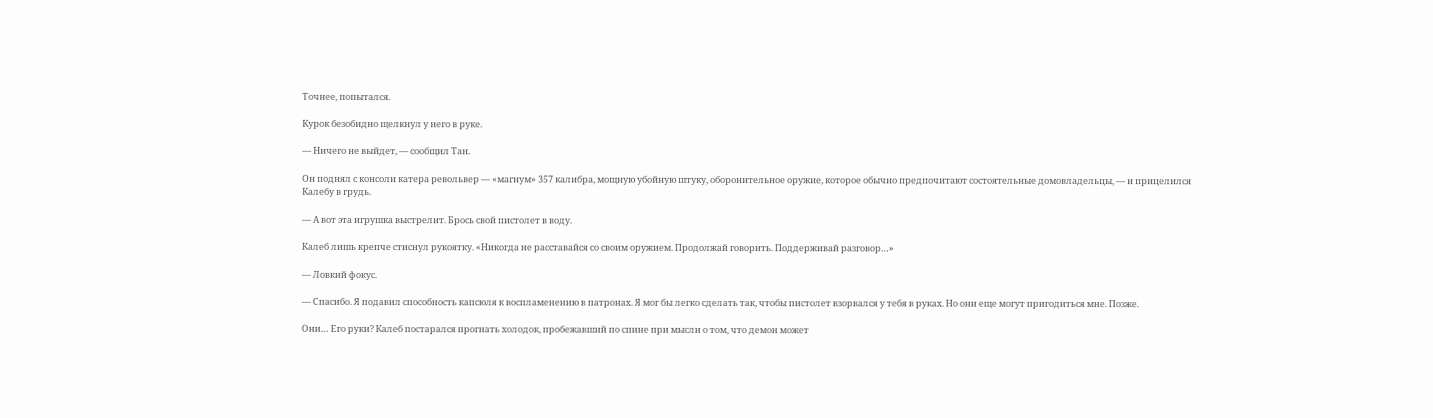Точнее, попытался.

Курок безобидно щелкнул у него в руке.

— Ничего не выйдет, — сообщил Тан.

Он поднял с консоли катера револьвер — «магнум» 357 калибра, мощную убойную штуку, оборонительное оружие, которое обычно предпочитают состоятельные домовладельцы, — и прицелился Калебу в грудь.

— А вот эта игрушка выстрелит. Брось свой пистолет в воду.

Калеб лишь крепче стиснул рукоятку. «Никогда не расставайся со своим оружием. Продолжай говорить. Поддерживай разговор…»

— Ловкий фокус.

— Спасибо. Я подавил способность капсюля к воспламенению в патронах. Я мог бы легко сделать так, чтобы пистолет взорвался у тебя в руках. Но они еще могут пригодиться мне. Позже.

Они… Его руки? Калеб постарался прогнать холодок, пробежавший по спине при мысли о том, что демон может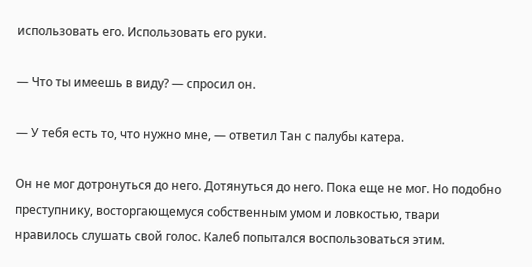использовать его. Использовать его руки.

— Что ты имеешь в виду? — спросил он.

— У тебя есть то, что нужно мне, — ответил Тан с палубы катера.

Он не мог дотронуться до него. Дотянуться до него. Пока еще не мог. Но подобно преступнику, восторгающемуся собственным умом и ловкостью, твари нравилось слушать свой голос. Калеб попытался воспользоваться этим.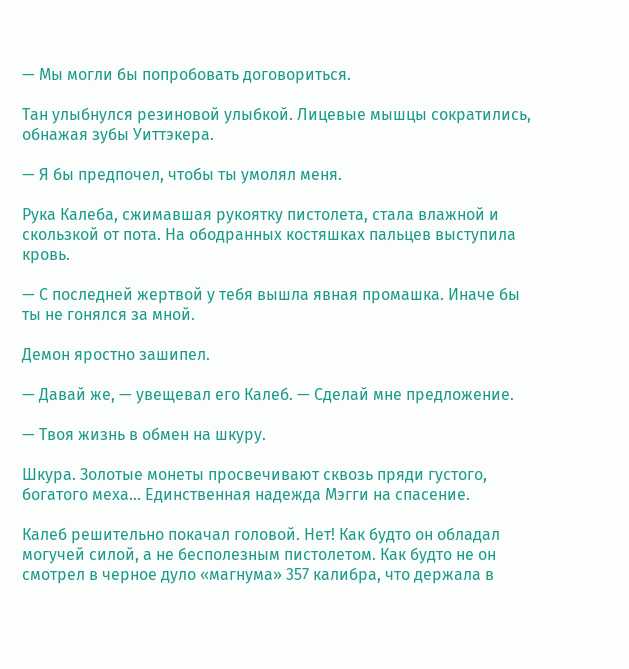— Мы могли бы попробовать договориться.

Тан улыбнулся резиновой улыбкой. Лицевые мышцы сократились, обнажая зубы Уиттэкера.

— Я бы предпочел, чтобы ты умолял меня.

Рука Калеба, сжимавшая рукоятку пистолета, стала влажной и скользкой от пота. На ободранных костяшках пальцев выступила кровь.

— С последней жертвой у тебя вышла явная промашка. Иначе бы ты не гонялся за мной.

Демон яростно зашипел.

— Давай же, — увещевал его Калеб. — Сделай мне предложение.

— Твоя жизнь в обмен на шкуру.

Шкура. Золотые монеты просвечивают сквозь пряди густого, богатого меха… Единственная надежда Мэгги на спасение.

Калеб решительно покачал головой. Нет! Как будто он обладал могучей силой, а не бесполезным пистолетом. Как будто не он смотрел в черное дуло «магнума» 357 калибра, что держала в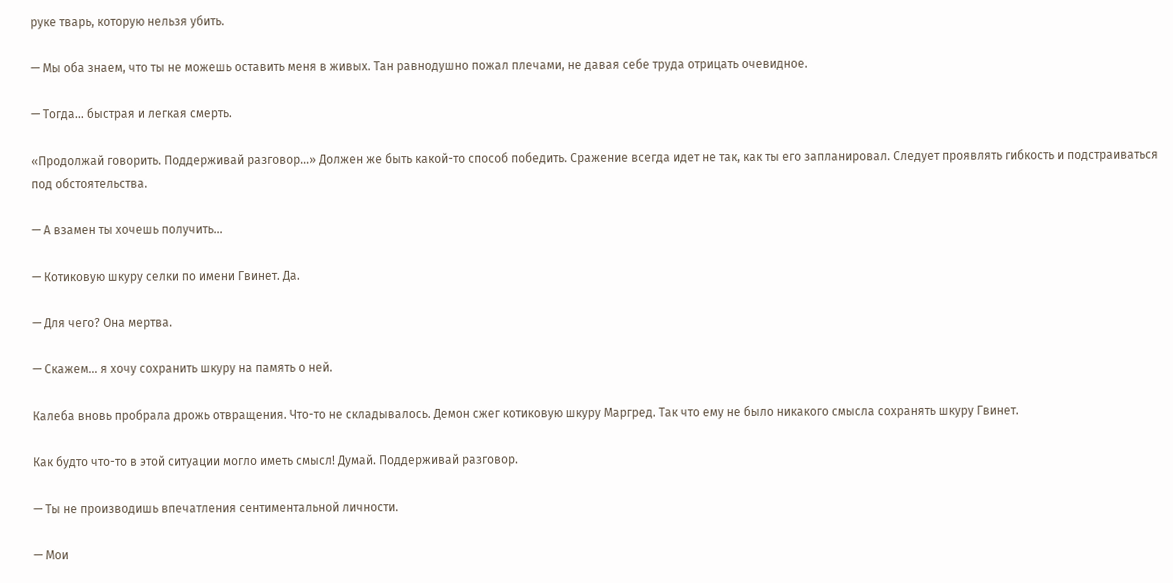руке тварь, которую нельзя убить.

— Мы оба знаем, что ты не можешь оставить меня в живых. Тан равнодушно пожал плечами, не давая себе труда отрицать очевидное.

— Тогда… быстрая и легкая смерть.

«Продолжай говорить. Поддерживай разговор…» Должен же быть какой-то способ победить. Сражение всегда идет не так, как ты его запланировал. Следует проявлять гибкость и подстраиваться под обстоятельства.

— А взамен ты хочешь получить…

— Котиковую шкуру селки по имени Гвинет. Да.

— Для чего? Она мертва.

— Скажем… я хочу сохранить шкуру на память о ней.

Калеба вновь пробрала дрожь отвращения. Что-то не складывалось. Демон сжег котиковую шкуру Маргред. Так что ему не было никакого смысла сохранять шкуру Гвинет.

Как будто что-то в этой ситуации могло иметь смысл! Думай. Поддерживай разговор.

— Ты не производишь впечатления сентиментальной личности.

— Мои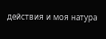действия и моя натура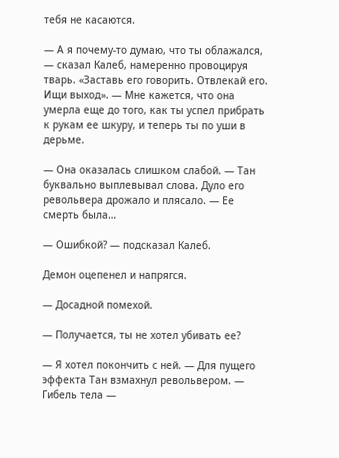тебя не касаются.

— А я почему-то думаю, что ты облажался, — сказал Калеб, намеренно провоцируя тварь. «Заставь его говорить. Отвлекай его. Ищи выход». — Мне кажется, что она умерла еще до того, как ты успел прибрать к рукам ее шкуру, и теперь ты по уши в дерьме.

— Она оказалась слишком слабой. — Тан буквально выплевывал слова. Дуло его револьвера дрожало и плясало. — Ее смерть была…

— Ошибкой? — подсказал Калеб.

Демон оцепенел и напрягся.

— Досадной помехой.

— Получается, ты не хотел убивать ее?

— Я хотел покончить с ней. — Для пущего эффекта Тан взмахнул револьвером. — Гибель тела —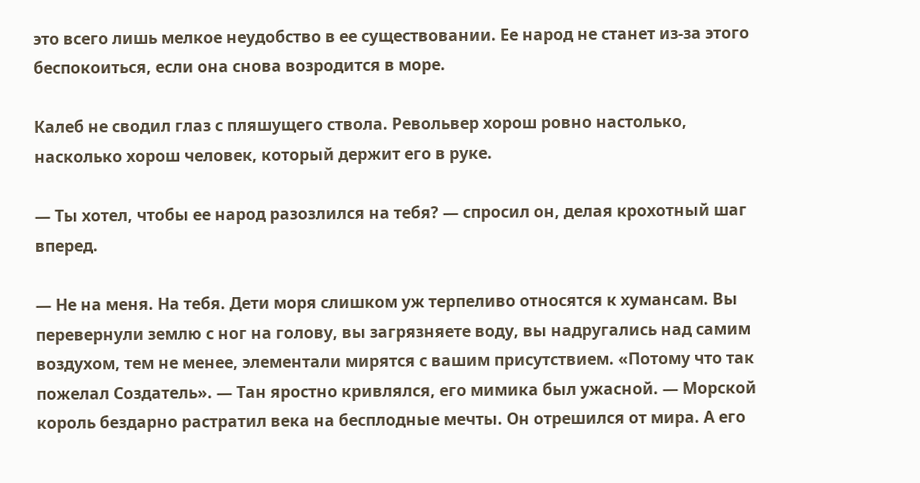это всего лишь мелкое неудобство в ее существовании. Ее народ не станет из-за этого беспокоиться, если она снова возродится в море.

Калеб не сводил глаз с пляшущего ствола. Револьвер хорош ровно настолько, насколько хорош человек, который держит его в руке.

— Ты хотел, чтобы ее народ разозлился на тебя? — спросил он, делая крохотный шаг вперед.

— Не на меня. На тебя. Дети моря слишком уж терпеливо относятся к хумансам. Вы перевернули землю с ног на голову, вы загрязняете воду, вы надругались над самим воздухом, тем не менее, элементали мирятся с вашим присутствием. «Потому что так пожелал Создатель». — Тан яростно кривлялся, его мимика был ужасной. — Морской король бездарно растратил века на бесплодные мечты. Он отрешился от мира. А его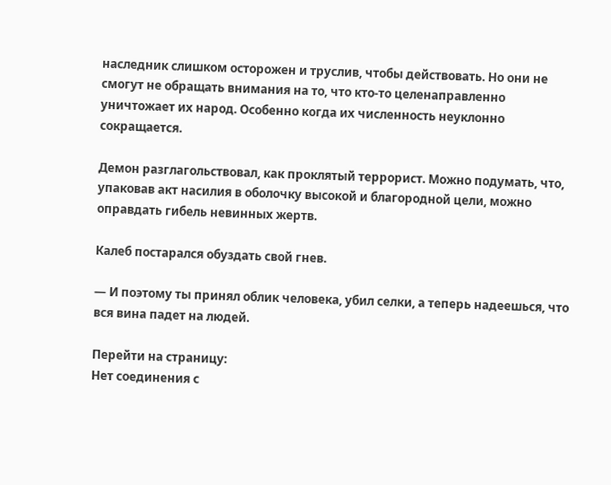наследник слишком осторожен и труслив, чтобы действовать. Но они не смогут не обращать внимания на то, что кто-то целенаправленно уничтожает их народ. Особенно когда их численность неуклонно сокращается.

Демон разглагольствовал, как проклятый террорист. Можно подумать, что, упаковав акт насилия в оболочку высокой и благородной цели, можно оправдать гибель невинных жертв.

Калеб постарался обуздать свой гнев.

— И поэтому ты принял облик человека, убил селки, а теперь надеешься, что вся вина падет на людей.

Перейти на страницу:
Нет соединения с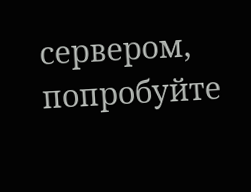сервером, попробуйте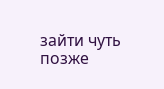зайти чуть позже